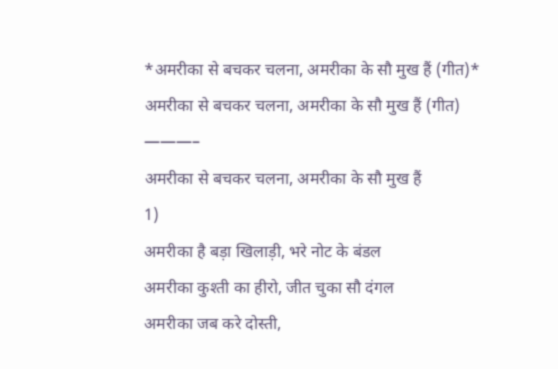*अमरीका से बचकर चलना, अमरीका के सौ मुख हैं (गीत)*
अमरीका से बचकर चलना, अमरीका के सौ मुख हैं (गीत)
———–
अमरीका से बचकर चलना, अमरीका के सौ मुख हैं
1)
अमरीका है बड़ा खिलाड़ी, भरे नोट के बंडल
अमरीका कुश्ती का हीरो, जीत चुका सौ दंगल
अमरीका जब करे दोस्ती,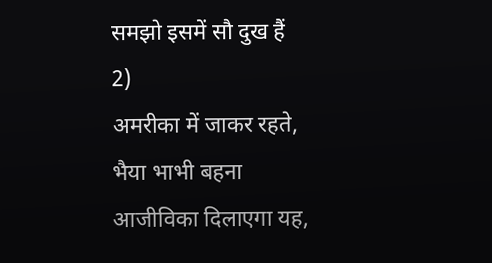समझो इसमें सौ दुख हैं
2)
अमरीका में जाकर रहते, भैया भाभी बहना
आजीविका दिलाएगा यह,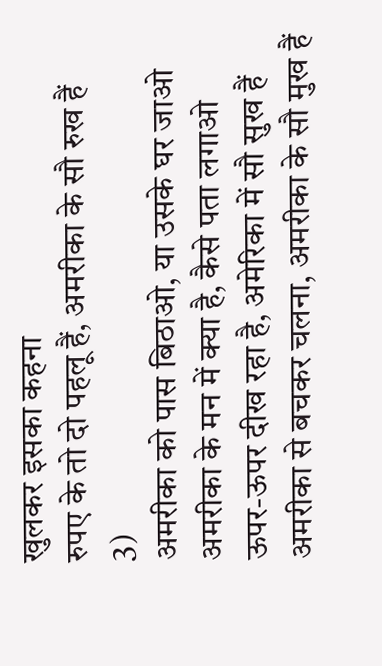खुलकर इसका कहना
रुपए के तो दो पहलू हैं, अमरीका के सौ रुख हैं
3)
अमरीका को पास बिठाओ, या उसके घर जाओ
अमरीका के मन में क्या है, कैसे पता लगाओ
ऊपर-ऊपर दीख रहा है, अमेरिका में सौ सुख हैं
अमरीका से बचकर चलना, अमरीका के सौ मुख हैं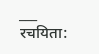___
रचयिता: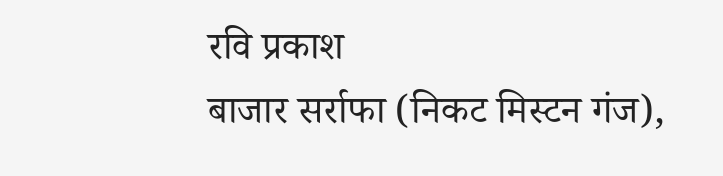रवि प्रकाश
बाजार सर्राफा (निकट मिस्टन गंज),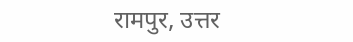रामपुर, उत्तर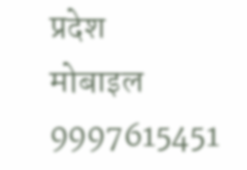प्रदेश
मोबाइल 9997615451